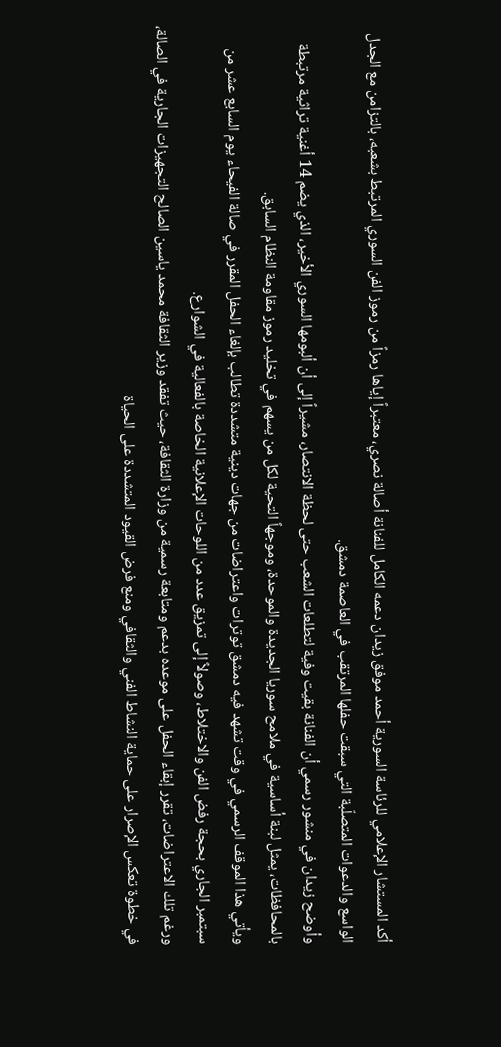أكد المستشار الإعلامي للرئاسة السورية أحمد موفق زيدان دعمه الكامل للفنانة أصالة نصري، معتبراً إياها رمزاً من رموز الفن السوري المرتبط بشعبه، بالتزامن مع الجدل الواسع والدعوات المتصلّبة التي سبقت حفلها المرتقب في العاصمة دمشق.
وأوضح زيدان في منشور رسمي أن الفنانة بقيت وفية لتطلعات الشعب حتى لحظة الانتصار، مشيراً إلى أن ألبومها السوري الأخير، الذي يضم 14 أغنية تراثية مرتبطة بالمحافظات، يمثل لبنة أساسية في ملامح سوريا الجديدة والموحدة، وموجهاً التحية لكل من يسهم في تخليد رموز مقاومة النظام السابق.
ويأتي هذا الموقف الرسمي في وقت تشهد فيه دمشق توترات واعتراضات من جهات دينية متشددة تطالب بإلغاء الحفل المقرر في صالة الفيحاء يوم السابع عشر من سبتمبر الجاري بحجة رفض الفن والاختلاط، وصولاً إلى تمزيق عدد من اللوحات الإعلانية الخاصة بالفعالية في الشوارع.
ورغم تلك الاعتراضات، تقرر إبقاء الحفل على موعده بدعم ومتابعة رسمية من وزارة الثقافة، حيث تفقد وزير الثقافة محمد ياسين الصالح التجهيزات الجارية في الصالة، في خطوة تعكس الإصرار على حماية النشاط الفني والثقافي ومنع فرض القيود المتشددة على الحياة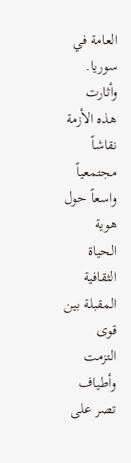العامة في سوريا.
وأثارت هذه الأزمة نقاشاً مجتمعياً واسعاً حول هوية الحياة الثقافية المقبلة بين قوى التزمت وأطياف تصر على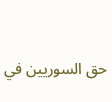حق السوريين في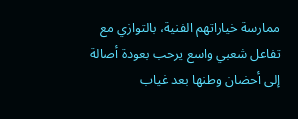ممارسة خياراتهم الفنية، بالتوازي مع تفاعل شعبي واسع يرحب بعودة أصالة إلى أحضان وطنها بعد غياب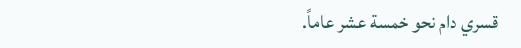قسري دام نحو خمسة عشر عاماً.